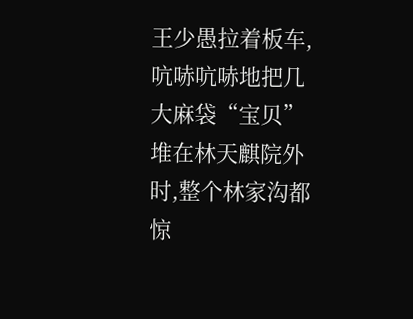王少愚拉着板车,吭哧吭哧地把几大麻袋“宝贝”堆在林天麒院外时,整个林家沟都惊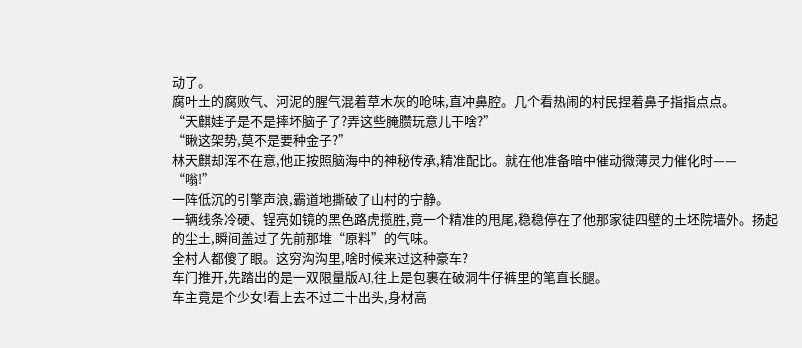动了。
腐叶土的腐败气、河泥的腥气混着草木灰的呛味,直冲鼻腔。几个看热闹的村民捏着鼻子指指点点。
“天麒娃子是不是摔坏脑子了?弄这些腌臜玩意儿干啥?”
“瞅这架势,莫不是要种金子?”
林天麒却浑不在意,他正按照脑海中的神秘传承,精准配比。就在他准备暗中催动微薄灵力催化时——
“嗡!”
一阵低沉的引擎声浪,霸道地撕破了山村的宁静。
一辆线条冷硬、锃亮如镜的黑色路虎揽胜,竟一个精准的甩尾,稳稳停在了他那家徒四壁的土坯院墙外。扬起的尘土,瞬间盖过了先前那堆“原料”的气味。
全村人都傻了眼。这穷沟沟里,啥时候来过这种豪车?
车门推开,先踏出的是一双限量版AJ,往上是包裹在破洞牛仔裤里的笔直长腿。
车主竟是个少女!看上去不过二十出头,身材高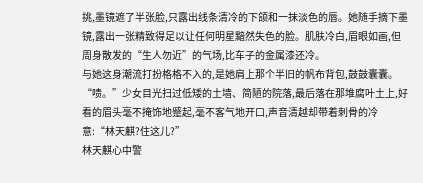挑,墨镜遮了半张脸,只露出线条清冷的下颌和一抹淡色的唇。她随手摘下墨镜,露出一张精致得足以让任何明星黯然失色的脸。肌肤冷白,眉眼如画,但周身散发的“生人勿近”的气场,比车子的金属漆还冷。
与她这身潮流打扮格格不入的,是她肩上那个半旧的帆布背包,鼓鼓囊囊。
“啧。”少女目光扫过低矮的土墙、简陋的院落,最后落在那堆腐叶土上,好看的眉头毫不掩饰地蹙起,毫不客气地开口,声音清越却带着刺骨的冷意:“林天麒?住这儿?”
林天麒心中警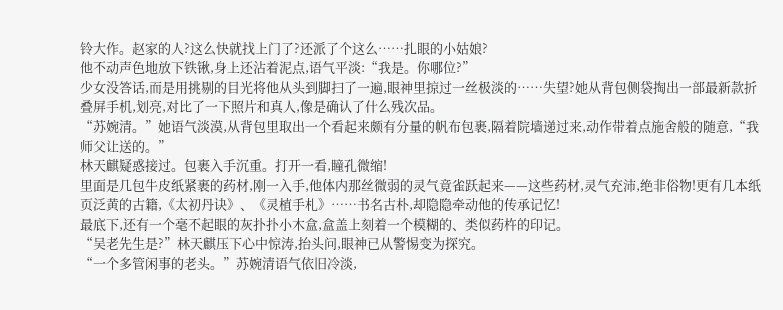铃大作。赵家的人?这么快就找上门了?还派了个这么……扎眼的小姑娘?
他不动声色地放下铁锹,身上还沾着泥点,语气平淡:“我是。你哪位?”
少女没答话,而是用挑剔的目光将他从头到脚扫了一遍,眼神里掠过一丝极淡的……失望?她从背包侧袋掏出一部最新款折叠屏手机,划亮,对比了一下照片和真人,像是确认了什么残次品。
“苏婉清。”她语气淡漠,从背包里取出一个看起来颇有分量的帆布包裹,隔着院墙递过来,动作带着点施舍般的随意,“我师父让送的。”
林天麒疑惑接过。包裹入手沉重。打开一看,瞳孔微缩!
里面是几包牛皮纸紧裹的药材,刚一入手,他体内那丝微弱的灵气竟雀跃起来——这些药材,灵气充沛,绝非俗物!更有几本纸页泛黄的古籍,《太初丹诀》、《灵植手札》……书名古朴,却隐隐牵动他的传承记忆!
最底下,还有一个毫不起眼的灰扑扑小木盒,盒盖上刻着一个模糊的、类似药杵的印记。
“吴老先生是?”林天麒压下心中惊涛,抬头问,眼神已从警惕变为探究。
“一个多管闲事的老头。”苏婉清语气依旧冷淡,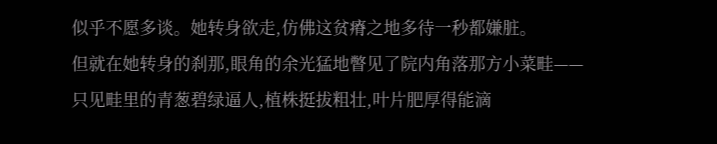似乎不愿多谈。她转身欲走,仿佛这贫瘠之地多待一秒都嫌脏。
但就在她转身的刹那,眼角的余光猛地瞥见了院内角落那方小菜畦——
只见畦里的青葱碧绿逼人,植株挺拔粗壮,叶片肥厚得能滴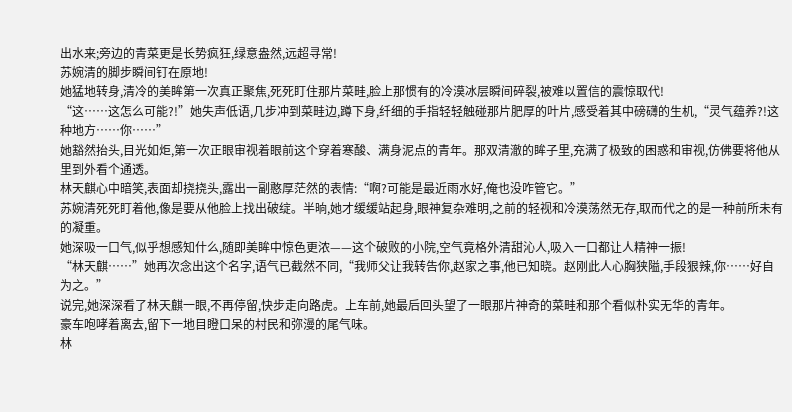出水来;旁边的青菜更是长势疯狂,绿意盎然,远超寻常!
苏婉清的脚步瞬间钉在原地!
她猛地转身,清冷的美眸第一次真正聚焦,死死盯住那片菜畦,脸上那惯有的冷漠冰层瞬间碎裂,被难以置信的震惊取代!
“这……这怎么可能?!”她失声低语,几步冲到菜畦边,蹲下身,纤细的手指轻轻触碰那片肥厚的叶片,感受着其中磅礴的生机,“灵气蕴养?!这种地方……你……”
她豁然抬头,目光如炬,第一次正眼审视着眼前这个穿着寒酸、满身泥点的青年。那双清澈的眸子里,充满了极致的困惑和审视,仿佛要将他从里到外看个通透。
林天麒心中暗笑,表面却挠挠头,露出一副憨厚茫然的表情:“啊?可能是最近雨水好,俺也没咋管它。”
苏婉清死死盯着他,像是要从他脸上找出破绽。半晌,她才缓缓站起身,眼神复杂难明,之前的轻视和冷漠荡然无存,取而代之的是一种前所未有的凝重。
她深吸一口气,似乎想感知什么,随即美眸中惊色更浓——这个破败的小院,空气竟格外清甜沁人,吸入一口都让人精神一振!
“林天麒……”她再次念出这个名字,语气已截然不同,“我师父让我转告你,赵家之事,他已知晓。赵刚此人心胸狭隘,手段狠辣,你……好自为之。”
说完,她深深看了林天麒一眼,不再停留,快步走向路虎。上车前,她最后回头望了一眼那片神奇的菜畦和那个看似朴实无华的青年。
豪车咆哮着离去,留下一地目瞪口呆的村民和弥漫的尾气味。
林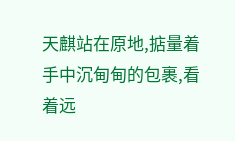天麒站在原地,掂量着手中沉甸甸的包裹,看着远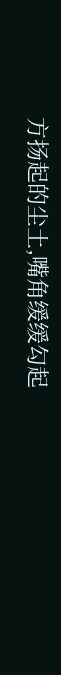方扬起的尘土,嘴角缓缓勾起